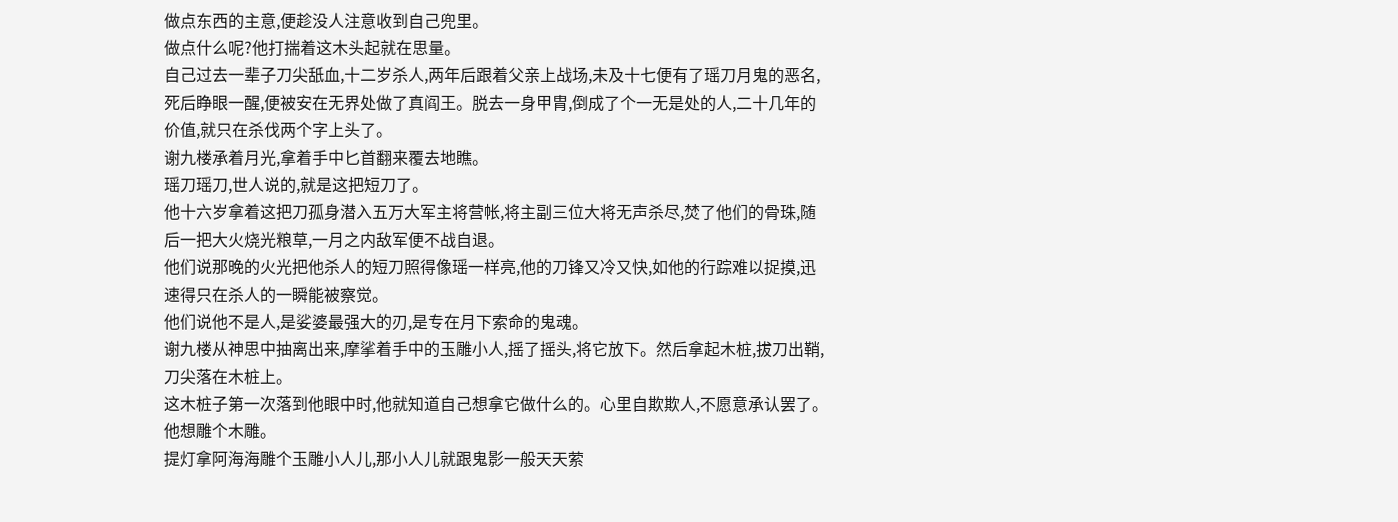做点东西的主意,便趁没人注意收到自己兜里。
做点什么呢?他打揣着这木头起就在思量。
自己过去一辈子刀尖舐血,十二岁杀人,两年后跟着父亲上战场,未及十七便有了瑶刀月鬼的恶名,死后睁眼一醒,便被安在无界处做了真阎王。脱去一身甲胄,倒成了个一无是处的人,二十几年的价值,就只在杀伐两个字上头了。
谢九楼承着月光,拿着手中匕首翻来覆去地瞧。
瑶刀瑶刀,世人说的,就是这把短刀了。
他十六岁拿着这把刀孤身潜入五万大军主将营帐,将主副三位大将无声杀尽,焚了他们的骨珠,随后一把大火烧光粮草,一月之内敌军便不战自退。
他们说那晚的火光把他杀人的短刀照得像瑶一样亮,他的刀锋又冷又快,如他的行踪难以捉摸,迅速得只在杀人的一瞬能被察觉。
他们说他不是人,是娑婆最强大的刃,是专在月下索命的鬼魂。
谢九楼从神思中抽离出来,摩挲着手中的玉雕小人,摇了摇头,将它放下。然后拿起木桩,拔刀出鞘,刀尖落在木桩上。
这木桩子第一次落到他眼中时,他就知道自己想拿它做什么的。心里自欺欺人,不愿意承认罢了。
他想雕个木雕。
提灯拿阿海海雕个玉雕小人儿,那小人儿就跟鬼影一般天天萦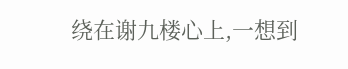绕在谢九楼心上,一想到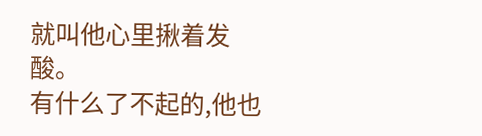就叫他心里揪着发酸。
有什么了不起的,他也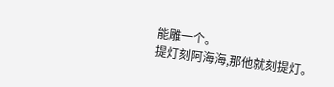能雕一个。
提灯刻阿海海,那他就刻提灯。